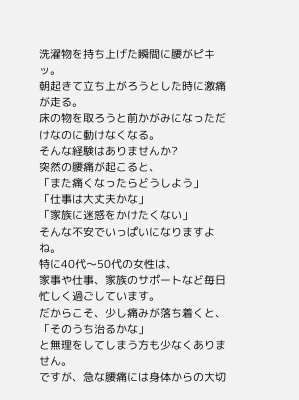洗濯物を持ち上げた瞬間に腰がピキッ。
朝起きて立ち上がろうとした時に激痛が走る。
床の物を取ろうと前かがみになっただけなのに動けなくなる。
そんな経験はありませんか?
突然の腰痛が起こると、
「また痛くなったらどうしよう」
「仕事は大丈夫かな」
「家族に迷惑をかけたくない」
そんな不安でいっぱいになりますよね。
特に40代〜50代の女性は、
家事や仕事、家族のサポートなど毎日忙しく過ごしています。
だからこそ、少し痛みが落ち着くと、
「そのうち治るかな」
と無理をしてしまう方も少なくありません。
ですが、急な腰痛には身体からの大切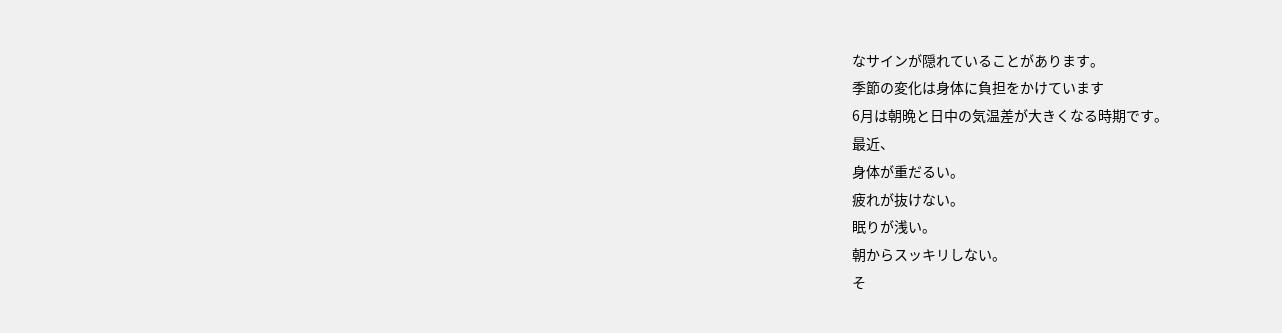なサインが隠れていることがあります。
季節の変化は身体に負担をかけています
6月は朝晩と日中の気温差が大きくなる時期です。
最近、
身体が重だるい。
疲れが抜けない。
眠りが浅い。
朝からスッキリしない。
そ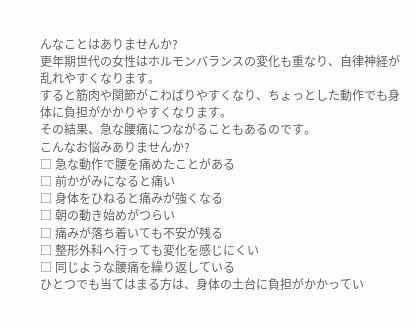んなことはありませんか?
更年期世代の女性はホルモンバランスの変化も重なり、自律神経が乱れやすくなります。
すると筋肉や関節がこわばりやすくなり、ちょっとした動作でも身体に負担がかかりやすくなります。
その結果、急な腰痛につながることもあるのです。
こんなお悩みありませんか?
□ 急な動作で腰を痛めたことがある
□ 前かがみになると痛い
□ 身体をひねると痛みが強くなる
□ 朝の動き始めがつらい
□ 痛みが落ち着いても不安が残る
□ 整形外科へ行っても変化を感じにくい
□ 同じような腰痛を繰り返している
ひとつでも当てはまる方は、身体の土台に負担がかかってい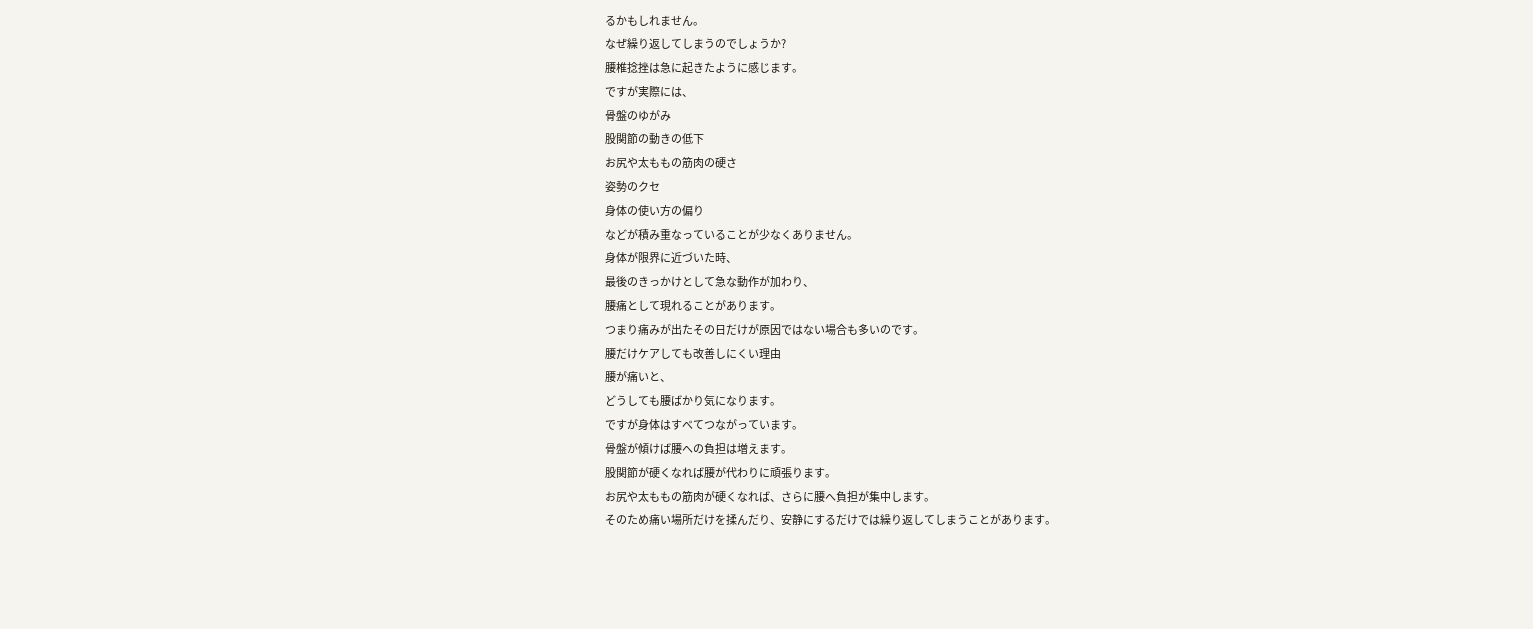るかもしれません。
なぜ繰り返してしまうのでしょうか?
腰椎捻挫は急に起きたように感じます。
ですが実際には、
骨盤のゆがみ
股関節の動きの低下
お尻や太ももの筋肉の硬さ
姿勢のクセ
身体の使い方の偏り
などが積み重なっていることが少なくありません。
身体が限界に近づいた時、
最後のきっかけとして急な動作が加わり、
腰痛として現れることがあります。
つまり痛みが出たその日だけが原因ではない場合も多いのです。
腰だけケアしても改善しにくい理由
腰が痛いと、
どうしても腰ばかり気になります。
ですが身体はすべてつながっています。
骨盤が傾けば腰への負担は増えます。
股関節が硬くなれば腰が代わりに頑張ります。
お尻や太ももの筋肉が硬くなれば、さらに腰へ負担が集中します。
そのため痛い場所だけを揉んだり、安静にするだけでは繰り返してしまうことがあります。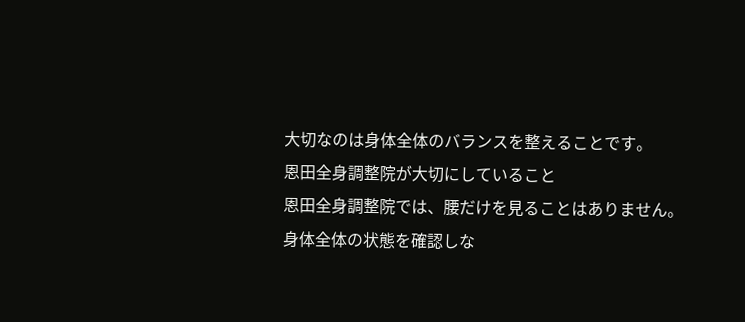大切なのは身体全体のバランスを整えることです。
恩田全身調整院が大切にしていること
恩田全身調整院では、腰だけを見ることはありません。
身体全体の状態を確認しな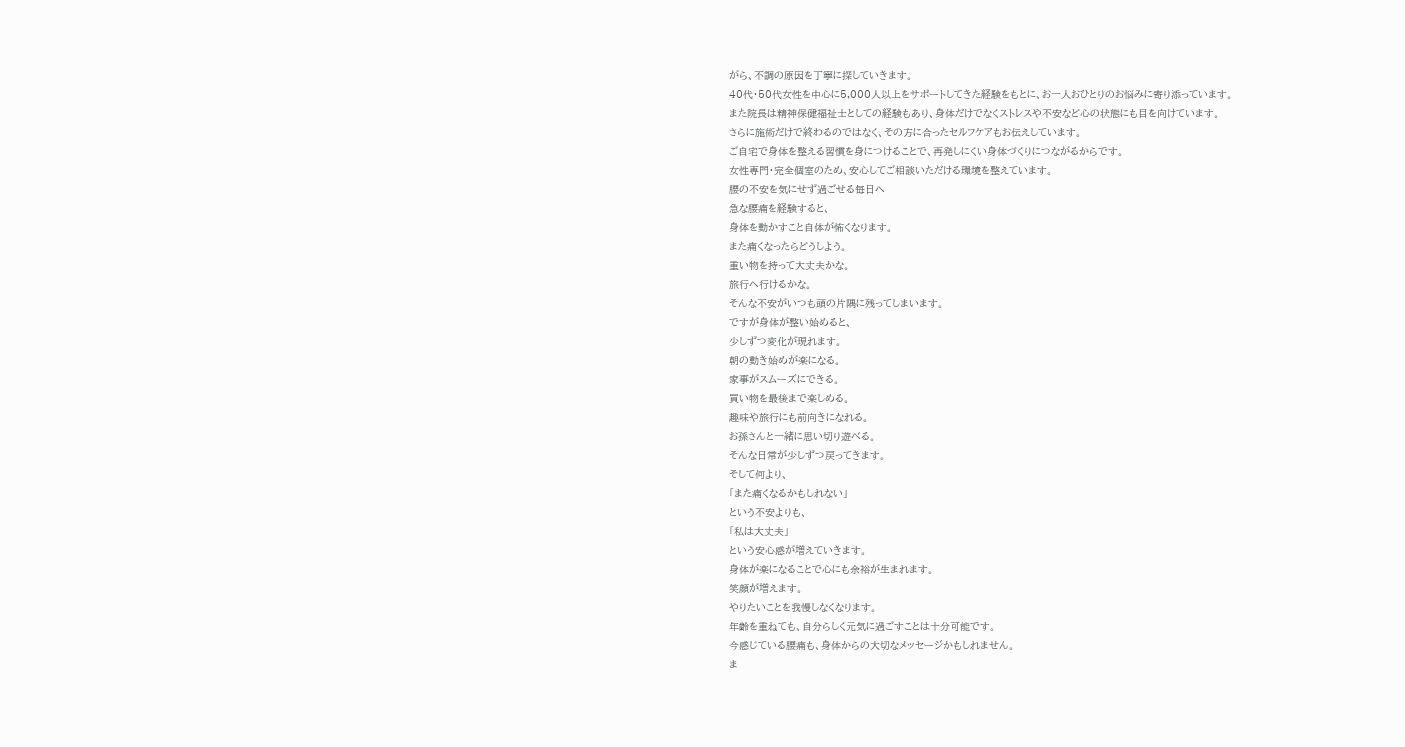がら、不調の原因を丁寧に探していきます。
40代・50代女性を中心に5,000人以上をサポートしてきた経験をもとに、お一人おひとりのお悩みに寄り添っています。
また院長は精神保健福祉士としての経験もあり、身体だけでなくストレスや不安など心の状態にも目を向けています。
さらに施術だけで終わるのではなく、その方に合ったセルフケアもお伝えしています。
ご自宅で身体を整える習慣を身につけることで、再発しにくい身体づくりにつながるからです。
女性専門・完全個室のため、安心してご相談いただける環境を整えています。
腰の不安を気にせず過ごせる毎日へ
急な腰痛を経験すると、
身体を動かすこと自体が怖くなります。
また痛くなったらどうしよう。
重い物を持って大丈夫かな。
旅行へ行けるかな。
そんな不安がいつも頭の片隅に残ってしまいます。
ですが身体が整い始めると、
少しずつ変化が現れます。
朝の動き始めが楽になる。
家事がスムーズにできる。
買い物を最後まで楽しめる。
趣味や旅行にも前向きになれる。
お孫さんと一緒に思い切り遊べる。
そんな日常が少しずつ戻ってきます。
そして何より、
「また痛くなるかもしれない」
という不安よりも、
「私は大丈夫」
という安心感が増えていきます。
身体が楽になることで心にも余裕が生まれます。
笑顔が増えます。
やりたいことを我慢しなくなります。
年齢を重ねても、自分らしく元気に過ごすことは十分可能です。
今感じている腰痛も、身体からの大切なメッセージかもしれません。
ま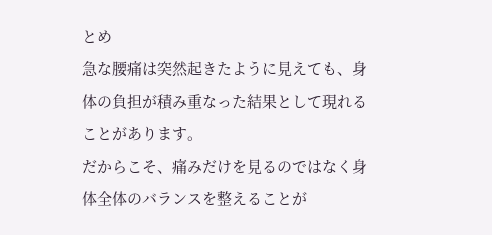とめ
急な腰痛は突然起きたように見えても、身体の負担が積み重なった結果として現れることがあります。
だからこそ、痛みだけを見るのではなく身体全体のバランスを整えることが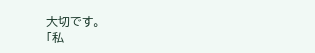大切です。
「私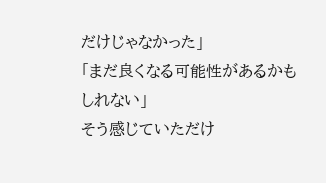だけじゃなかった」
「まだ良くなる可能性があるかもしれない」
そう感じていただけ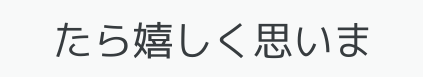たら嬉しく思いま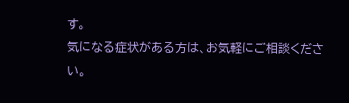す。
気になる症状がある方は、お気軽にご相談ください。